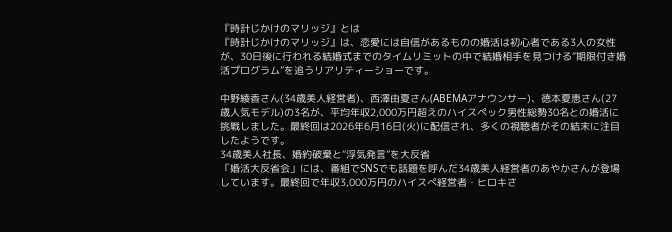『時計じかけのマリッジ』とは
『時計じかけのマリッジ』は、恋愛には自信があるものの婚活は初心者である3人の女性が、30日後に行われる結婚式までのタイムリミットの中で結婚相手を見つける“期限付き婚活プログラム”を追うリアリティーショーです。

中野綾香さん(34歳美人経営者)、西澤由夏さん(ABEMAアナウンサー)、徳本夏恵さん(27歳人気モデル)の3名が、平均年収2,000万円超えのハイスペック男性総勢30名との婚活に挑戦しました。最終回は2026年6月16日(火)に配信され、多くの視聴者がその結末に注目したようです。
34歳美人社長、婚約破棄と“浮気発言”を大反省
「婚活大反省会」には、番組でSNSでも話題を呼んだ34歳美人経営者のあやかさんが登場しています。最終回で年収3,000万円のハイスぺ経営者・ヒロキさ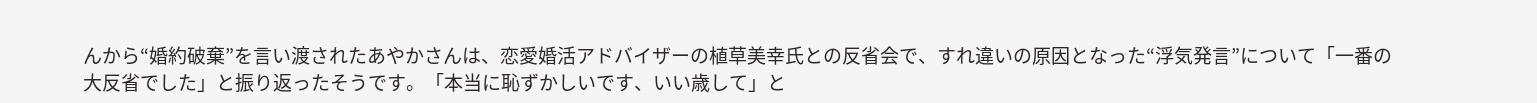んから“婚約破棄”を言い渡されたあやかさんは、恋愛婚活アドバイザーの植草美幸氏との反省会で、すれ違いの原因となった“浮気発言”について「一番の大反省でした」と振り返ったそうです。「本当に恥ずかしいです、いい歳して」と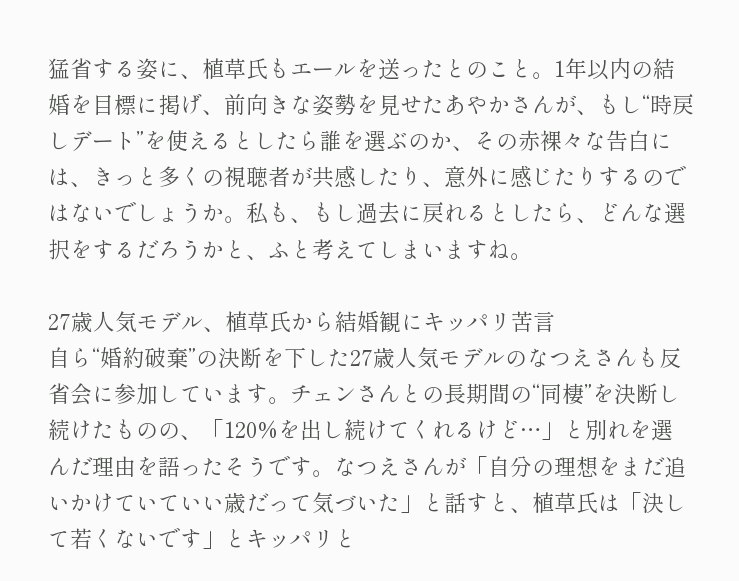猛省する姿に、植草氏もエールを送ったとのこと。1年以内の結婚を目標に掲げ、前向きな姿勢を見せたあやかさんが、もし“時戻しデート”を使えるとしたら誰を選ぶのか、その赤裸々な告白には、きっと多くの視聴者が共感したり、意外に感じたりするのではないでしょうか。私も、もし過去に戻れるとしたら、どんな選択をするだろうかと、ふと考えてしまいますね。

27歳人気モデル、植草氏から結婚観にキッパリ苦言
自ら“婚約破棄”の決断を下した27歳人気モデルのなつえさんも反省会に参加しています。チェンさんとの長期間の“同棲”を決断し続けたものの、「120%を出し続けてくれるけど…」と別れを選んだ理由を語ったそうです。なつえさんが「自分の理想をまだ追いかけていていい歳だって気づいた」と話すと、植草氏は「決して若くないです」とキッパリと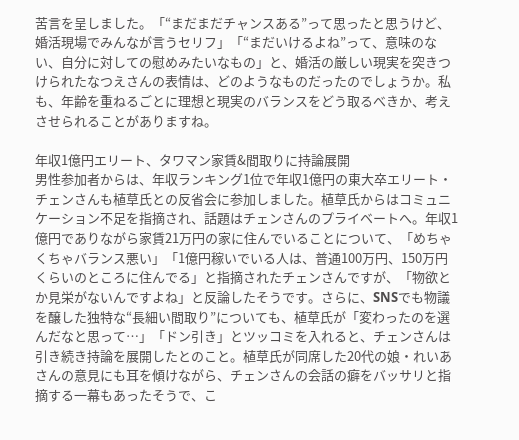苦言を呈しました。「“まだまだチャンスある”って思ったと思うけど、婚活現場でみんなが言うセリフ」「“まだいけるよね”って、意味のない、自分に対しての慰めみたいなもの」と、婚活の厳しい現実を突きつけられたなつえさんの表情は、どのようなものだったのでしょうか。私も、年齢を重ねるごとに理想と現実のバランスをどう取るべきか、考えさせられることがありますね。

年収1億円エリート、タワマン家賃&間取りに持論展開
男性参加者からは、年収ランキング1位で年収1億円の東大卒エリート・チェンさんも植草氏との反省会に参加しました。植草氏からはコミュニケーション不足を指摘され、話題はチェンさんのプライベートへ。年収1億円でありながら家賃21万円の家に住んでいることについて、「めちゃくちゃバランス悪い」「1億円稼いでいる人は、普通100万円、150万円くらいのところに住んでる」と指摘されたチェンさんですが、「物欲とか見栄がないんですよね」と反論したそうです。さらに、SNSでも物議を醸した独特な“長細い間取り”についても、植草氏が「変わったのを選んだなと思って…」「ドン引き」とツッコミを入れると、チェンさんは引き続き持論を展開したとのこと。植草氏が同席した20代の娘・れいあさんの意見にも耳を傾けながら、チェンさんの会話の癖をバッサリと指摘する一幕もあったそうで、こ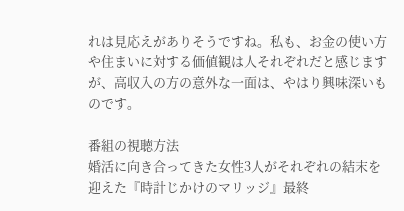れは見応えがありそうですね。私も、お金の使い方や住まいに対する価値観は人それぞれだと感じますが、高収入の方の意外な一面は、やはり興味深いものです。

番組の視聴方法
婚活に向き合ってきた女性3人がそれぞれの結末を迎えた『時計じかけのマリッジ』最終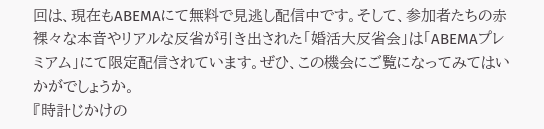回は、現在もABEMAにて無料で見逃し配信中です。そして、参加者たちの赤裸々な本音やリアルな反省が引き出された「婚活大反省会」は「ABEMAプレミアム」にて限定配信されています。ぜひ、この機会にご覧になってみてはいかがでしょうか。
『時計じかけの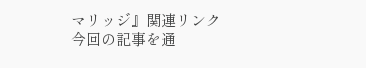マリッジ』関連リンク
今回の記事を通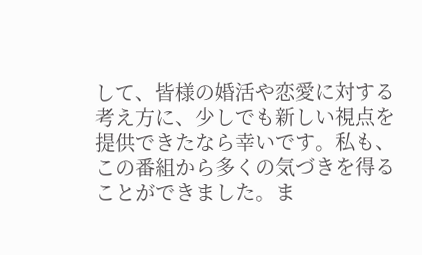して、皆様の婚活や恋愛に対する考え方に、少しでも新しい視点を提供できたなら幸いです。私も、この番組から多くの気づきを得ることができました。ま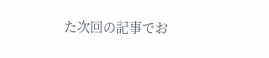た次回の記事でお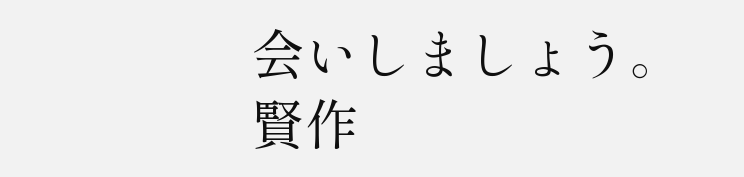会いしましょう。
賢作